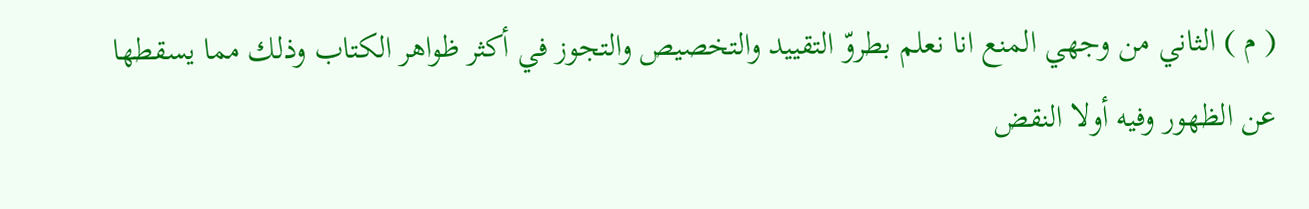( م ) الثاني من وجهي المنع انا نعلم بطروّ التقييد والتخصيص والتجوز في أكثر ظواهر الكتاب وذلك مما يسقطها عن الظهور وفيه أولا النقض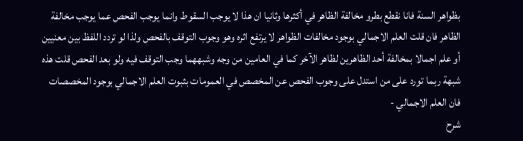بظواهر السنة فانا نقطع بطرو مخالفة الظاهر في أكثرها وثانيا ان هذا لا يوجب السقوط وانما يوجب الفحص عما يوجب مخالفة الظاهر فان قلت العلم الاجمالي بوجود مخالفات الظواهر لا يرتفع اثره وهو وجوب التوقف بالفحص ولذا لو تردد اللفظ بين معنيين أو علم اجمالا بمخالفة أحد الظاهرين لظاهر الآخر كما في العامين من وجه وشبههما وجب التوقف فيه ولو بعد الفحص قلت هذه شبهة ربما تورد على من استدل على وجوب الفحص عن المخصص في العمومات بثبوت العلم الاجمالي بوجود المخصصات فان العلم الاجمالي -
شرح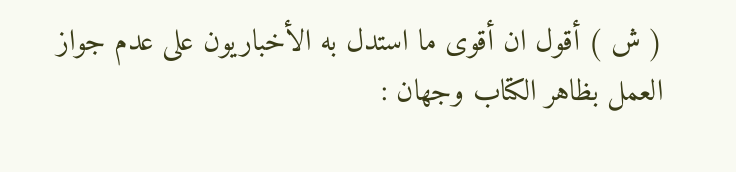( ش ) أقول ان أقوى ما استدل به الأخباريون على عدم جواز العمل بظاهر الكتاب وجهان :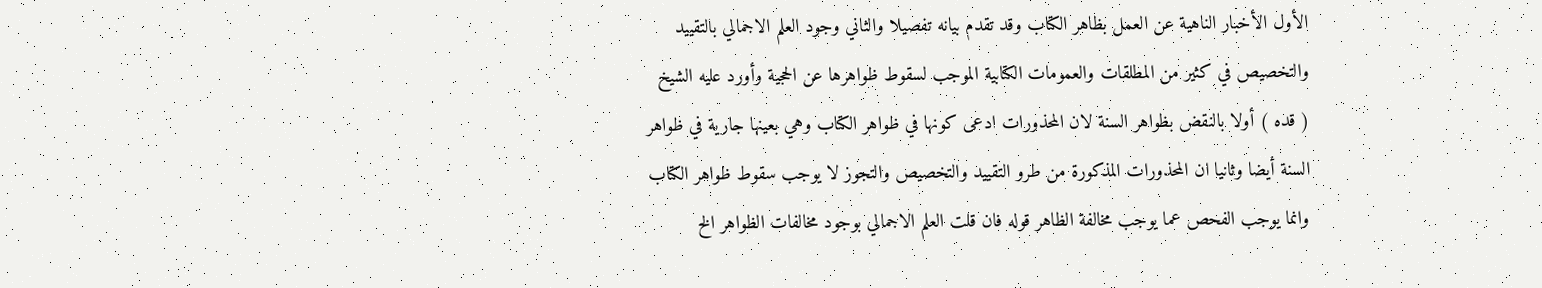الأول الأخبار الناهية عن العمل بظاهر الكتاب وقد تقدم بيانه تفصيلا والثاني وجود العلم الاجمالي بالتقييد والتخصيص في كثير من المطلقات والعمومات الكتابية الموجب لسقوط ظواهرها عن الحجية وأورد عليه الشيخ ( قده ) أولا بالنقض بظواهر السنة لان المحذورات ادعى كونها في ظواهر الكتاب وهي بعينها جارية في ظواهر السنة أيضا وثانيا ان المحذورات المذكورة من طرو التقييد والتخصيص والتجوز لا يوجب سقوط ظواهر الكتاب وانما يوجب الفحص عما يوجب مخالفة الظاهر قوله فان قلت العلم الاجمالي بوجود مخالفات الظواهر الخ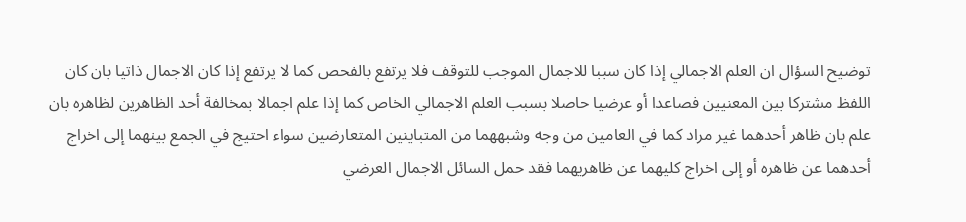توضيح السؤال ان العلم الاجمالي إذا كان سببا للاجمال الموجب للتوقف فلا يرتفع بالفحص كما لا يرتفع إذا كان الاجمال ذاتيا بان كان اللفظ مشتركا بين المعنيين فصاعدا أو عرضيا حاصلا بسبب العلم الاجمالي الخاص كما إذا علم اجمالا بمخالفة أحد الظاهرين لظاهره بان علم بان ظاهر أحدهما غير مراد كما في العامين من وجه وشبههما من المتباينين المتعارضين سواء احتيج في الجمع بينهما إلى اخراج أحدهما عن ظاهره أو إلى اخراج كليهما عن ظاهريهما فقد حمل السائل الاجمال العرضي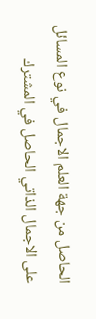الحاصل من جهة العلم الاجمال في نوع المسائل على الاجمال الذاتي الحاصل في المشترك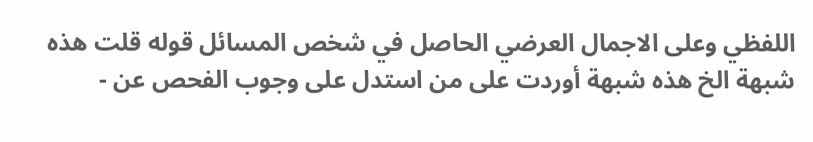اللفظي وعلى الاجمال العرضي الحاصل في شخص المسائل قوله قلت هذه شبهة الخ هذه شبهة أوردت على من استدل على وجوب الفحص عن -